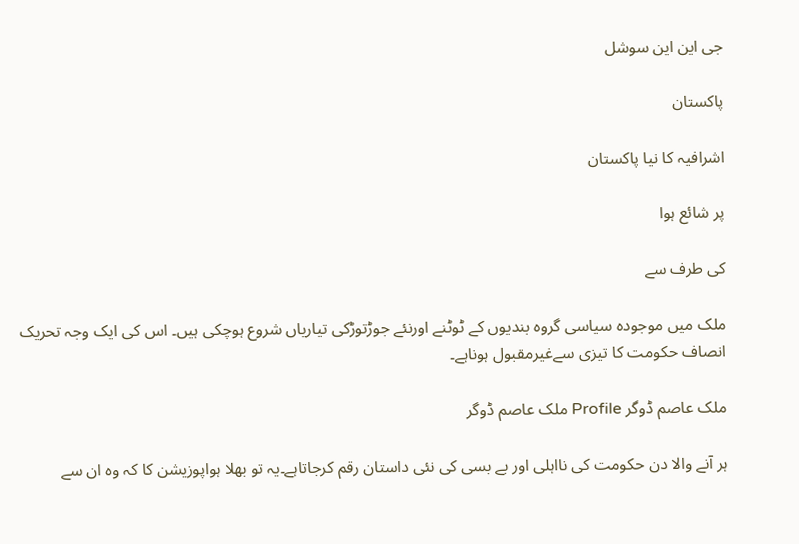جی این این سوشل

پاکستان

اشرافیہ کا نیا پاکستان

پر شائع ہوا

کی طرف سے

ملک میں موجودہ سیاسی گروہ بندیوں کے ٹوٹنے اورنئے جوڑتوڑکی تیاریاں شروع ہوچکی ہیں۔ اس کی ایک وجہ تحریک انصاف حکومت کا تیزی سےغیرمقبول ہوناہے۔

ملک عاصم ڈوگر Profile ملک عاصم ڈوگر

ہر آنے والا دن حکومت کی نااہلی اور بے بسی کی نئی داستان رقم کرجاتاہے۔یہ تو بھلا ہواپوزیشن کا کہ وہ ان سے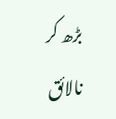بڑھ کر نالائق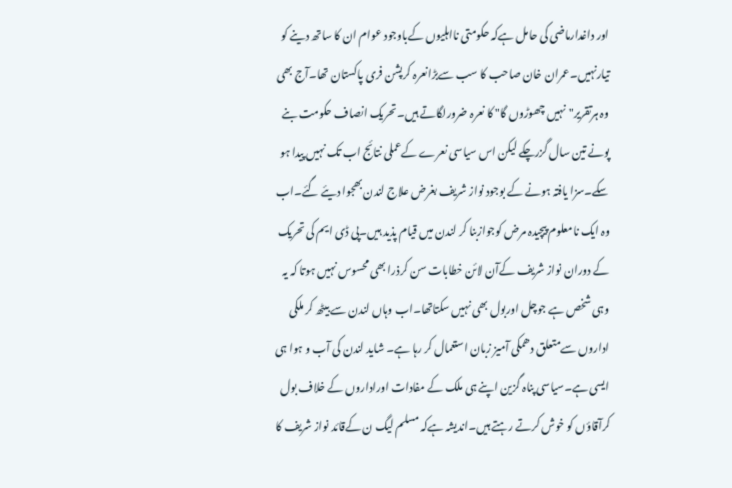اور داغدارماضی کی حامل ہےکہ حکومتی نااہلیوں کےباوجود عوام ان کا ساتھ دینے کو تیارنہیں۔عمران خان صاحب کا سب سےبڑانعرہ کرپشن فری پاکستان تھا۔آج بھی وہ ہرتقریر"نہیں چھوڑوں گا" کا نعرہ ضرورلگاتے ہیں۔تحریک انصاف حکومت بنے پونے تین سال گزرچکے لیکن اس سیاسی نعرے کےعملی نتائج اب تک نہیں پیدا ہو سکے۔سزا یافتہ ہونے کے بوجود نواز شریف بغرض علاج لندن بھجوا دیئے گئے۔اب وہ ایک نامعلوم پیچیدہ مرض کوجوازبنا کر لندن میں قیام پذید ہیں۔پی ڈی ایم کی تحریک کے دوران نواز شریف کےآن لائن خطابات سن کرذرا بھی محسوس نہیں ہوتا کہ یہ وہی شخص ہے جوچل اوربول بھی نہیں سکتاتھا۔اب وہاں لندن سے بیٹھ کر ملکی اداروں سےمتعلق دھمکی آمیز زبان استعمال کر رہا ہے۔ شاید لندن کی آب و ہوا ہی ایسی ہے۔سیاسی پناہ گزین اپنے ہی ملک کے مفادات اوراداروں کے خلاف بول کرآقاؤں کو خوش کرتے رہتے ہیں۔اندیشہ ہےکہ مسلم لیگ ن کےقائد نواز شریف کا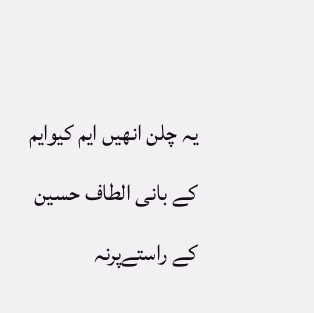یہ چلن انھیں ایم کیوایم کے بانی الطاف حسین کے راستےپرنہ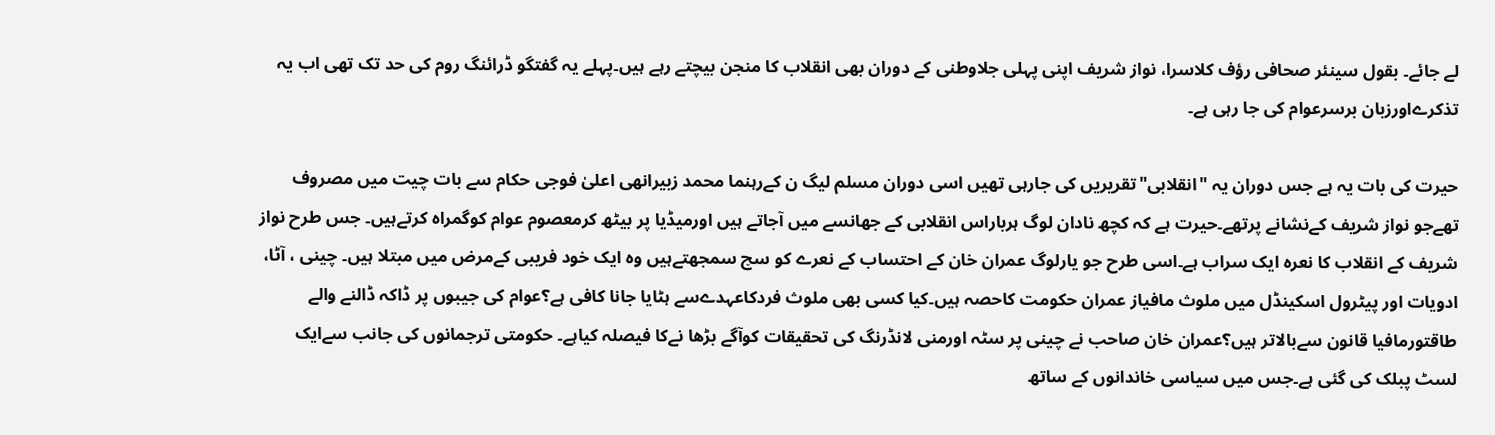لے جائے۔ بقول سینئر صحافی رؤف کلاسرا، نواز شریف اپنی پہلی جلاوطنی کے دوران بھی انقلاب کا منجن بیچتے رہے ہیں۔پہلے یہ گفتگو ڈرائنگ روم کی حد تک تھی اب یہ تذکرےاورزبان برسرعوام کی جا رہی ہے۔

حیرت کی بات یہ ہے جس دوران یہ "انقلابی"تقریریں کی جارہی تھیں اسی دوران مسلم لیگ ن کےرہنما محمد زبیرانھی اعلیٰ فوجی حکام سے بات چیت میں مصروف تھےجو نواز شریف کےنشانے پرتھے۔حیرت ہے کہ کچھ نادان لوگ ہرباراس انقلابی کے جھانسے میں آجاتے ہیں اورمیڈیا پر بیٹھ کرمعصوم عوام کوگمراہ کرتےہیں۔ جس طرح نواز شریف کے انقلاب کا نعرہ ایک سراب ہے۔اسی طرح جو یارلوگ عمران خان کے احتساب کے نعرے کو سچ سمجھتےہیں وہ ایک خود فریبی کےمرض میں مبتلا ہیں۔ چینی ، آٹا، ادویات اور پیٹرول اسکینڈل میں ملوث مافیاز عمران حکومت کاحصہ ہیں۔کیا کسی بھی ملوث فردکاعہدےسے ہٹایا جانا کافی ہے؟عوام کی جیبوں پر ڈاکہ ڈالنے والے طاقتورمافیا قانون سےبالاتر ہیں؟عمران خان صاحب نے چینی پر سٹہ اورمنی لانڈرنگ کی تحقیقات کوآگے بڑھا نےکا فیصلہ کیاہے۔ حکومتی ترجمانوں کی جانب سےایک لسٹ پبلک کی گئی ہے۔جس میں سیاسی خاندانوں کے ساتھ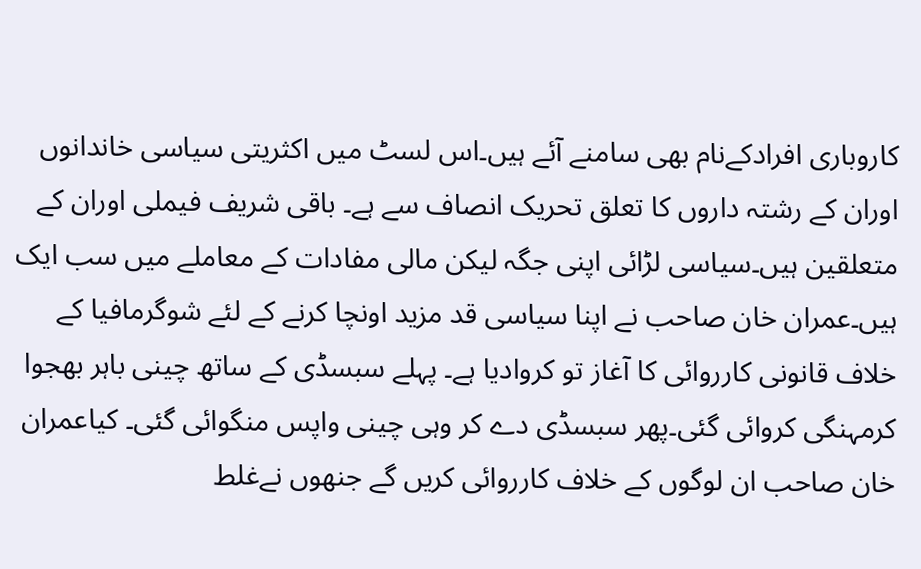کاروباری افرادکےنام بھی سامنے آئے ہیں۔اس لسٹ میں اکثریتی سیاسی خاندانوں اوران کے رشتہ داروں کا تعلق تحریک انصاف سے ہے۔ باقی شریف فیملی اوران کے متعلقین ہیں۔سیاسی لڑائی اپنی جگہ لیکن مالی مفادات کے معاملے میں سب ایک ہیں۔عمران خان صاحب نے اپنا سیاسی قد مزید اونچا کرنے کے لئے شوگرمافیا کے خلاف قانونی کارروائی کا آغاز تو کروادیا ہے۔ پہلے سبسڈی کے ساتھ چینی باہر بھجوا کرمہنگی کروائی گئی۔پھر سبسڈی دے کر وہی چینی واپس منگوائی گئی۔ کیاعمران خان صاحب ان لوگوں کے خلاف کارروائی کریں گے جنھوں نےغلط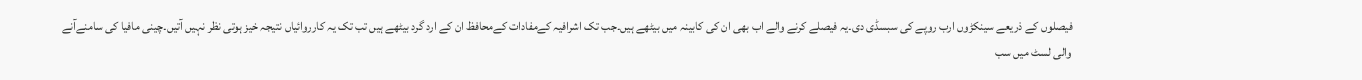فیصلوں کے ذریعے سینکڑوں ارب روپے کی سبسڈی دی۔یہ فیصلے کرنے والے اب بھی ان کی کابینہ میں بیٹھے ہیں۔جب تک اشرافیہ کےمفادات کےمحافظ ان کے ارد گرد بیٹھے ہیں تب تک یہ کارروائیاں نتیجہ خیز ہوتی نظر نہیں آتیں۔چینی مافیا کی سامنےآنے والی لسٹ میں سب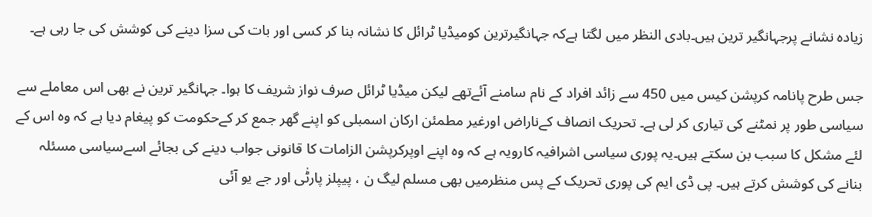زیادہ نشانے پرجہانگیر ترین ہیں۔بادی النظر میں لگتا ہےکہ جہانگیرترین کومیڈیا ٹرائل کا نشانہ بنا کر کسی اور بات کی سزا دینے کی کوشش کی جا رہی ہے۔

جس طرح پانامہ کرپشن کیس میں 450 سے زائد افراد کے نام سامنے آئےتھے لیکن میڈیا ٹرائل صرف نواز شریف کا ہوا۔ جہانگیر ترین نے بھی اس معاملے سے سیاسی طور پر نمٹنے کی تیاری کر لی ہے۔ تحریک انصاف کےناراض اورغیر مطمئن ارکان اسمبلی کو اپنے گھر جمع کر کےحکومت کو پیغام دیا ہے کہ وہ اس کے لئے مشکل کا سبب بن سکتے ہیں۔یہ پوری سیاسی اشرافیہ کارویہ ہے کہ وہ اپنے اوپرکرپشن الزامات کا قانونی جواب دینے کی بجائے اسےسیاسی مسئلہ بنانے کی کوشش کرتے ہیں۔ پی ڈی ایم کی پوری تحریک کے پس منظرمیں بھی مسلم لیگ ن ، پیپلز پارٹٰی اور جے یو آئی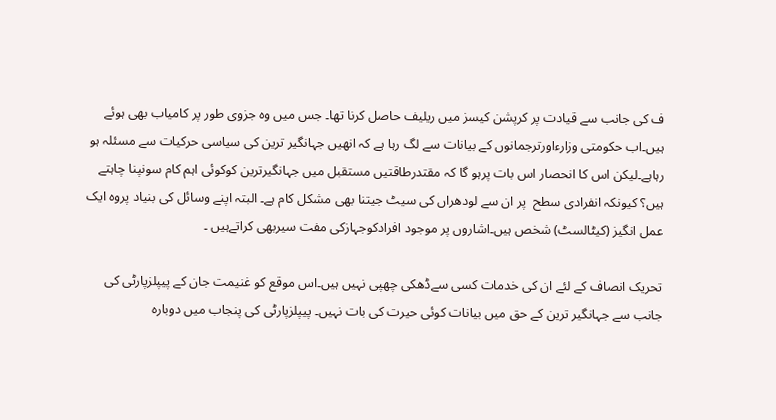ف کی جانب سے قیادت پر کرپشن کیسز میں ریلیف حاصل کرنا تھا۔ جس میں وہ جزوی طور پر کامیاب بھی ہوئے ہیں۔اب حکومتی وزارءاورترجمانوں کے بیانات سے لگ رہا ہے کہ انھیں جہانگیر ترین کی سیاسی حرکیات سے مسئلہ ہو رہاہے۔لیکن اس کا انحصار اس بات پرہو گا کہ مقتدرطاقتیں مستقبل میں جہانگیرترین کوکوئی اہم کام سونپنا چاہتے ہیں؟ کیونکہ انفرادی سطح  پر ان سے لودھراں کی سیٹ جیتنا بھی مشکل کام ہے۔ البتہ اپنے وسائل کی بنیاد پروہ ایک عمل انگیز (کیٹالسٹ) شخص ہیں۔اشاروں پر موجود افرادکوجہازکی مفت سیربھی کراتےہیں ۔

تحریک انصاف کے لئے ان کی خدمات کسی سےڈھکی چھپی نہیں ہیں۔اس موقع کو غنیمت جان کے پیپلزپارٹی کی جانب سے جہانگیر ترین کے حق میں بیانات کوئی حیرت کی بات نہیں۔ پیپلزپارٹی کی پنجاب میں دوبارہ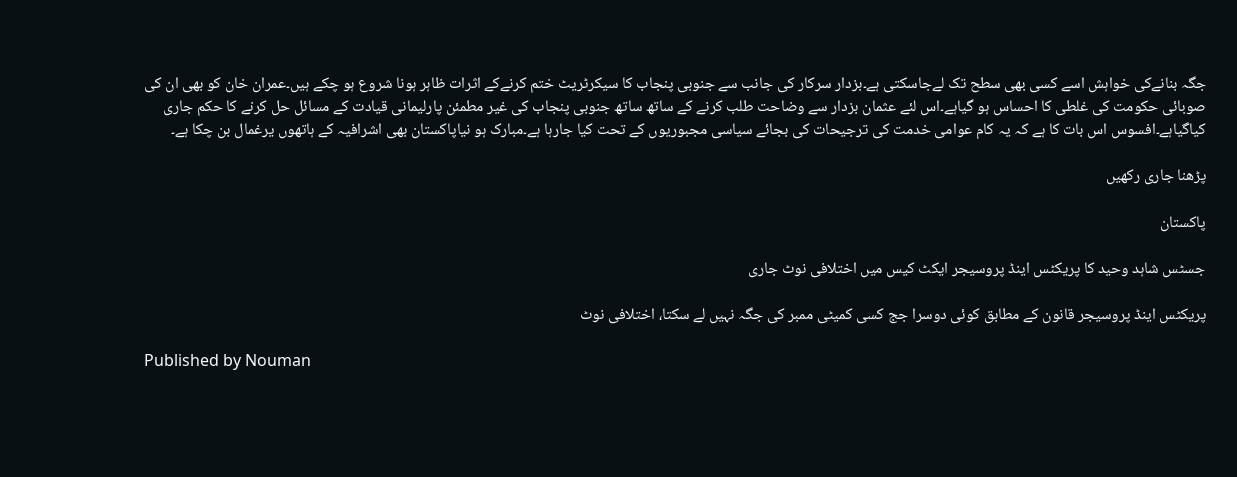جگہ بنانےکی خواہش اسے کسی بھی سطح تک لےجاسکتی ہے۔بزدار سرکار کی جانب سے جنوبی پنجاب کا سیکرٹریٹ ختم کرنےکے اثرات ظاہر ہونا شروع ہو چکے ہیں۔عمران خان کو بھی ان کی صوبائی حکومت کی غلطی کا احساس ہو گیاہے۔اس لئے عثمان بزدار سے وضاحت طلب کرنے کے ساتھ ساتھ جنوبی پنجاب کی غیر مطمئن پارلیمانی قیادت کے مسائل حل کرنے کا حکم جاری کیاگیاہے۔افسوس اس بات کا ہے کہ یہ کام عوامی خدمت کی ترجیحات کی بجائے سیاسی مجبوریوں کے تحت کیا جارہا ہے۔مبارک ہو نیاپاکستان بھی اشرافیہ کے ہاتھوں یرغمال بن چکا ہے۔

پڑھنا جاری رکھیں

پاکستان

جسٹس شاہد وحید کا پریکٹس اینڈ پروسیجر ایکٹ کیس میں اختلافی نوٹ جاری

پریکٹس اینڈ پروسیجر قانون کے مطابق کوئی دوسرا جج کسی کمیٹی ممبر کی جگہ نہیں لے سکتا، اختلافی نوٹ

Published by Nouman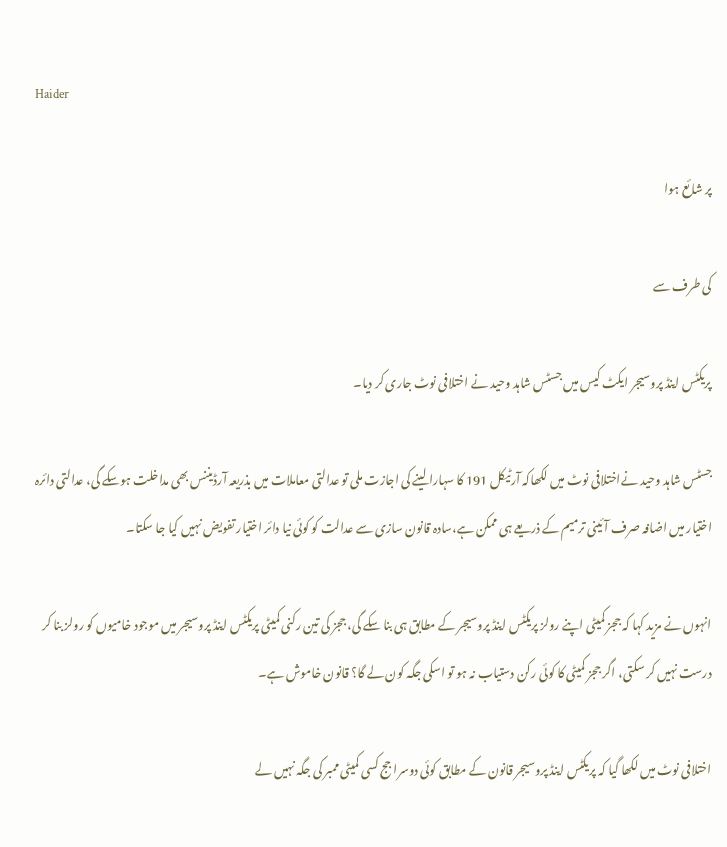Haider

پر شائع ہوا

کی طرف سے

پریکٹس اینڈ پروسیجر ایکٹ کیس میں جسٹس شاہد وحید نے اختلافی نوٹ جاری کر دیا۔

جسٹس شاہد وحید نےاختلافی نوٹ میں لکھاکہ آرٹیکل 191 کا سہارا لینے کی اجازت ملی تو عدالتی معاملات میں بذریعہ آرڈیننس بھی مداخلت ہوسکے گی، عدالتی دائرہ اختیار میں اضافہ صرف آئینی ترمیم کے ذریعے ہی ممکن ہے،سادہ قانون سازی سے عدالت کو کوئی نیا دائر اختیار تفویض نہیں کیا جا سکتا۔

انہوں نے مزید کہا کہ ججز کمیٹی اپنے رولز پریکٹس اینڈ پروسیجر کے مطابق ہی بنا سکے گی، ججز کی تین رکنی کمیٹی پریکٹس اینڈ پروسیجر میں موجود خامیوں کو رولز بنا کر درست نہیں کر سکتی، اگر ججز کمیٹی کا کوئی رکن دستیاب نہ ہو تو اسکی جگہ کون لے گا؟ قانون خاموش ہے۔

اختلافی نوٹ میں لکھا گیا کہ پریکٹس اینڈ پروسیجر قانون کے مطابق کوئی دوسرا جج کسی کمیٹی ممبر کی جگہ نہیں لے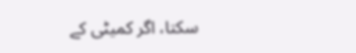سکتا، اگر کمیٹی کے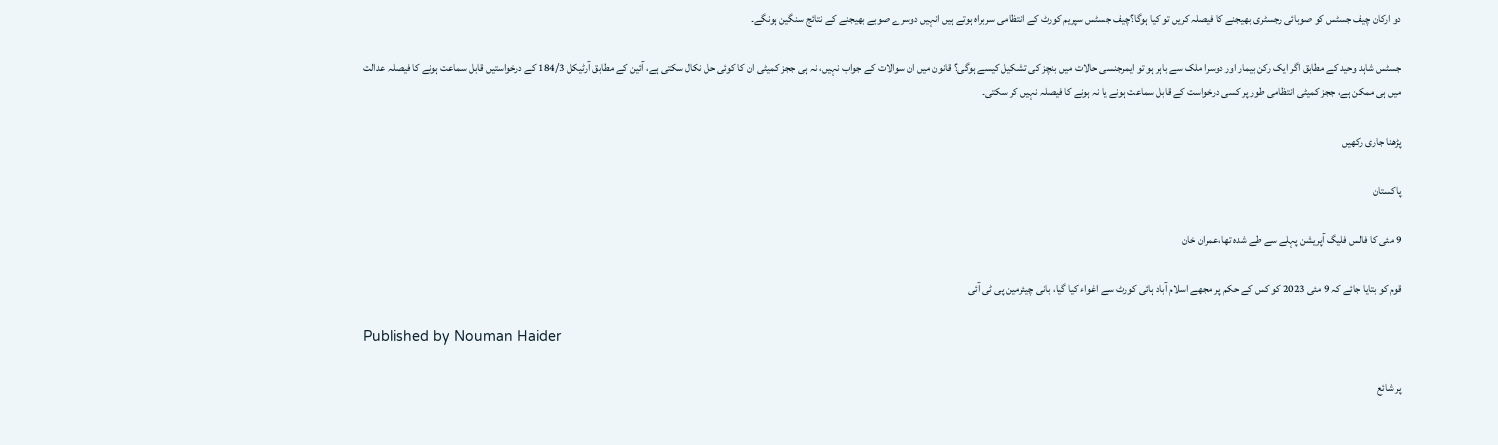دو ارکان چیف جسٹس کو صوبائی رجسٹری بھیجنے کا فیصلہ کریں تو کیا ہوگا؟چیف جسٹس سپریم کورٹ کے انتظامی سربراہ ہوتے ہیں انہیں دوسرے صوبے بھیجنے کے نتائج سنگین ہونگے۔

جسٹس شاہد وحید کے مطابق اگر ایک رکن بیمار اور دوسرا ملک سے باہر ہو تو ایمرجنسی حالات میں بنچز کی تشکیل کیسے ہوگی؟ قانون میں ان سوالات کے جواب نہیں، نہ ہی ججز کمیٹی ان کا کوئی حل نکال سکتی ہے، آئین کے مطابق آرٹیکل 184/3 کے درخواستیں قابل سماعت ہونے کا فیصلہ عدالت میں ہی ممکن ہے، ججز کمیٹی انتظامی طور پر کسی درخواست کے قابل سماعت ہونے یا نہ ہونے کا فیصلہ نہیں کر سکتی۔

پڑھنا جاری رکھیں

پاکستان

9 مئی کا فالس فلیگ آپریشن پہلے سے طے شدہ تھا،عمران خان

قوم کو بتایا جائے کہ 9 مئی 2023 کو کس کے حکم پر مجھے اسلام آباد ہائی کورٹ سے اغواء کیا گیا، بانی چیئرمین پی ٹی آئی

Published by Nouman Haider

پر شائع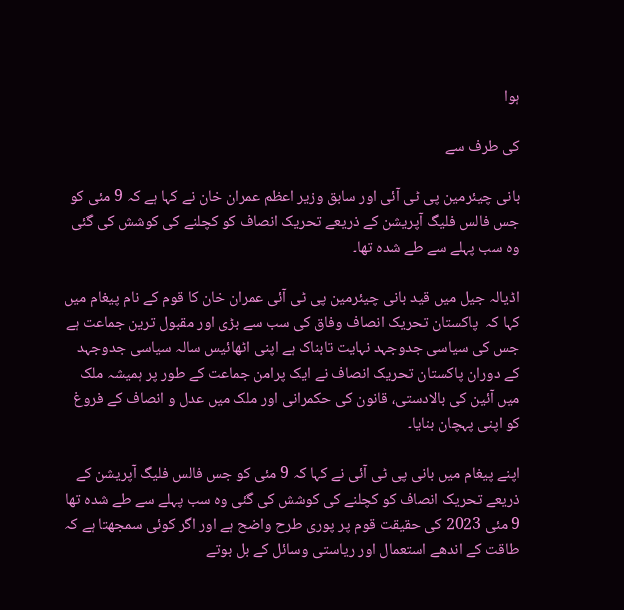ہوا

کی طرف سے

بانی چیئرمین پی ٹی آئی اور سابق وزیر اعظم عمران خان نے کہا ہے کہ 9 مئی کو جس فالس فلیگ آپریشن کے ذریعے تحریک انصاف کو کچلنے کی کوشش کی گئی وہ سب پہلے سے طے شدہ تھا۔

اڈیالہ جیل میں قید بانی چیئرمین پی ٹی آئی عمران خان کا قوم کے نام پیغام میں کہا کہ  پاکستان تحریک انصاف وفاق کی سب سے بڑی اور مقبول ترین جماعت ہے جس کی سیاسی جدوجہد نہایت تابناک ہے اپنی اٹھائیس سالہ سیاسی جدوجہد کے دوران پاکستان تحریک انصاف نے ایک پرامن جماعت کے طور پر ہمیشہ ملک میں آئین کی بالادستی، قانون کی حکمرانی اور ملک میں عدل و انصاف کے فروغ کو اپنی پہچان بنایا۔

اپنے پیغام میں بانی پی ٹی آئی نے کہا کہ 9 مئی کو جس فالس فلیگ آپریشن کے ذریعے تحریک انصاف کو کچلنے کی کوشش کی گئی وہ سب پہلے سے طے شدہ تھا 9 مئی 2023 کی حقیقت قوم پر پوری طرح واضح ہے اور اگر کوئی سمجھتا ہے کہ طاقت کے اندھے استعمال اور ریاستی وسائل کے بل بوتے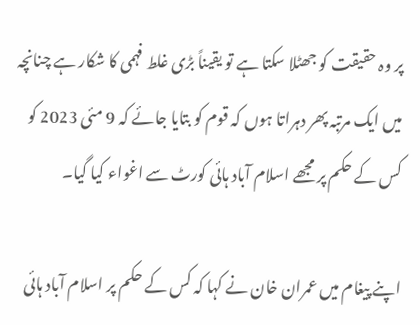پر وہ حقیقت کو جھٹلا سکتا ہے تو یقیناً بڑی غلط فہمی کا شکار ہے چنانچہ میں ایک مرتبہ پھر دہراتا ہوں کہ قوم کو بتایا جائے کہ 9 مئی 2023 کو کس کے حکم پر مجھے اسلام آباد ہائی کورٹ سے اغواء کیا گیا۔

اپنے پیغام میں عمران خان نے کہا کہ کس کے حکم پر اسلام آباد ہائی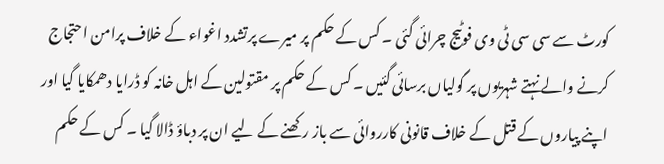کورٹ سے سی سی ٹی وی فوٹیج چرائی گئی ۔ کس کے حکم پر میرے پرتشدد اغواء کے خلاف پرامن احتجاج کرنے والے نہتے شہریوں پر گولیاں برسائی گئیں ۔ کس کے حکم پر مقتولین کے اہل خانہ کو ڈرایا دھمکایا گیا اور اپنے پیاروں کے قتل کے خلاف قانونی کارروائی سے باز رکھنے کے لیے ان پر دباؤ ڈالا گیا ۔ کس کے حکم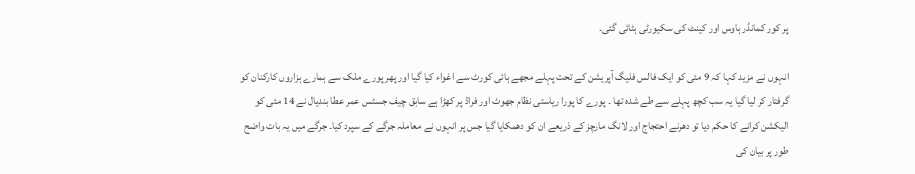پر کور کمانڈر ہاوس اور کینٹ کی سکیورٹی ہٹائی گئی۔

انہوں نے مزید کہا کہ 9 مئی کو ایک فالس فلیگ آپریشن کے تحت پہلے مجھے ہائی کورٹ سے اغواء کیا گیا اور پھر پورے ملک سے ہمارے ہزاروں کارکنان کو گرفتار کر لیا گیا یہ سب کچھ پہلے سے طے شدہ تھا ۔ پورے کا پورا ریاستی نظام جھوٹ اور فراڈ پر کھڑا ہے سابق چیف جسٹس عمر عطا بندیال نے 14 مئی کو الیکشن کرانے کا حکم دیا تو دھرنے احتجاج اور لانگ مارچز کے ذریعے ان کو دھمکایا گیا جس پر انہوں نے معاملہ جرگے کے سپرد کیا۔ جرگے میں یہ بات واضح طور پر بیان کی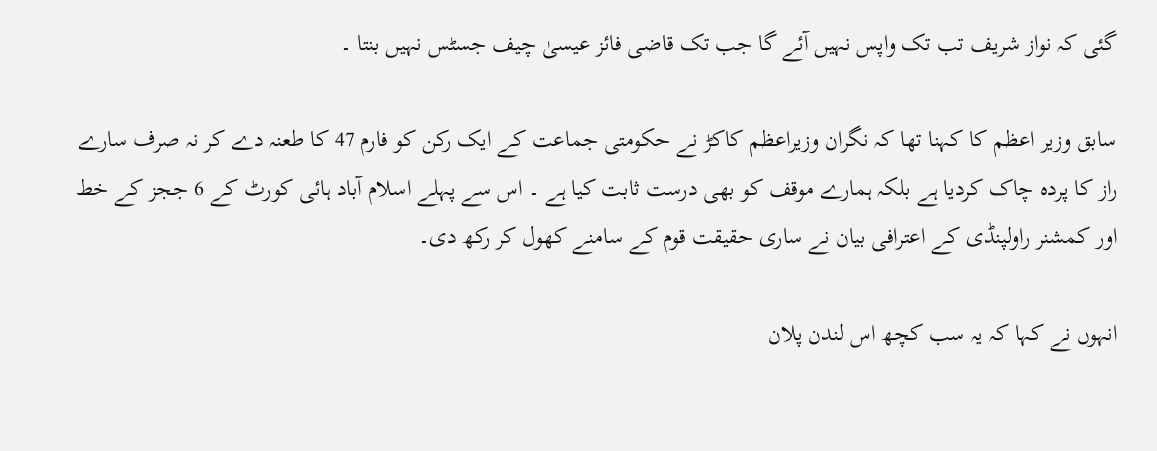گئی کہ نواز شریف تب تک واپس نہیں آئے گا جب تک قاضی فائز عیسیٰ چیف جسٹس نہیں بنتا ۔

سابق وزیر اعظم کا کہنا تھا کہ نگران وزیراعظم کاکڑ نے حکومتی جماعت کے ایک رکن کو فارم 47 کا طعنہ دے کر نہ صرف سارے راز کا پردہ چاک کردیا ہے بلکہ ہمارے موقف کو بھی درست ثابت کیا ہے ۔ اس سے پہلے اسلام آباد ہائی کورٹ کے 6 ججز کے خط اور کمشنر راولپنڈی کے اعترافی بیان نے ساری حقیقت قوم کے سامنے کھول کر رکھ دی۔

انہوں نے کہا کہ یہ سب کچھ اس لندن پلان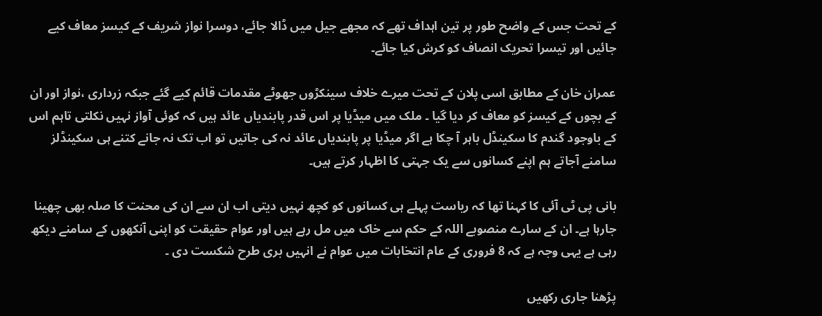کے تحت جس کے واضح طور پر تین اہداف تھے کہ مجھے جیل میں ڈالا جائے، دوسرا نواز شریف کے کیسز معاف کیے جائیں اور تیسرا تحریک انصاف کو کرش کیا جائے۔

عمران خان کے مطابق اسی پلان کے تحت میرے خلاف سینکڑوں جھوٹے مقدمات قائم کیے گئے جبکہ زرداری ،نواز اور ان کے بچوں کے کیسز کو معاف کر دیا گیا ۔ ملک میں میڈیا پر اس قدر پابندیاں عائد ہیں کہ کوئی آواز نہیں نکلتی تاہم اس کے باوجود گندم کا سکینڈل باہر آ چکا ہے اگر میڈیا پر پابندیاں عائد نہ کی جاتیں تو اب تک نہ جانے کتنے ہی سکینڈلز سامنے آجاتے ہم اپنے کسانوں سے یک جہتی کا اظہار کرتے ہیں۔

بانی پی ٹی آئی کا کہنا تھا کہ ریاست پہلے ہی کسانوں کو کچھ نہیں دیتی اب ان سے ان کی محنت کا صلہ بھی چھینا جارہا ہے۔ ان کے سارے منصوبے اللہ کے حکم سے خاک میں مل رہے ہیں اور عوام حقیقت کو اپنی آنکھوں کے سامنے دیکھ رہی ہے یہی وجہ ہے کہ 8 فروری کے عام انتخابات میں عوام نے انہیں بری طرح شکست دی ۔

پڑھنا جاری رکھیں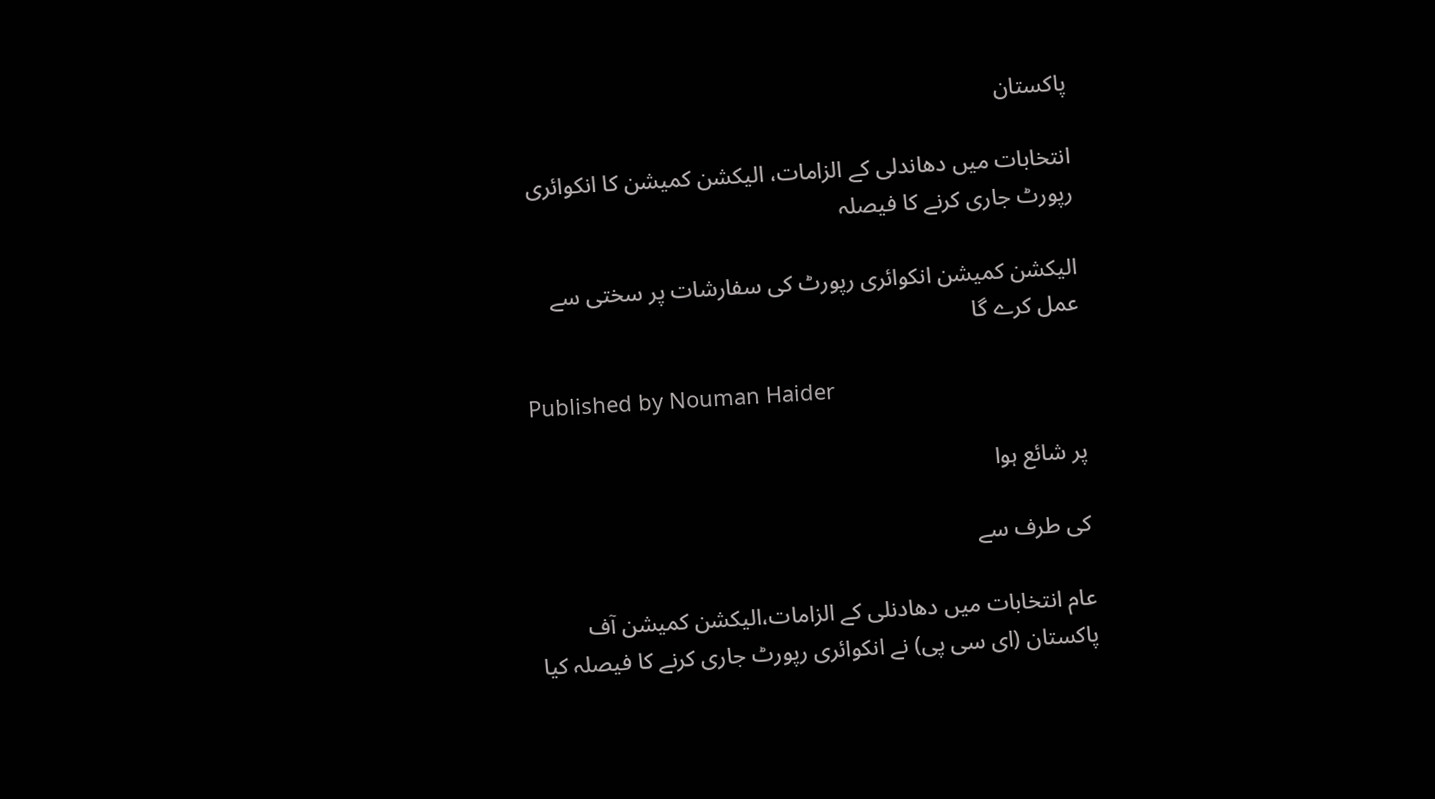پاکستان

انتخابات میں دھاندلی کے الزامات، الیکشن کمیشن کا انکوائری رپورٹ جاری کرنے کا فیصلہ

الیکشن کمیشن انکوائری رپورٹ کی سفارشات پر سختی سے عمل کرے گا

Published by Nouman Haider

پر شائع ہوا

کی طرف سے

عام انتخابات میں دھادنلی کے الزامات،الیکشن کمیشن آف پاکستان (ای سی پی) نے انکوائری رپورٹ جاری کرنے کا فیصلہ کیا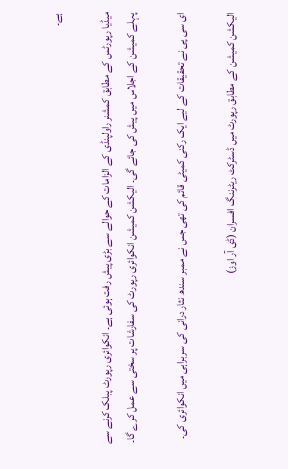ہے۔

میڈیا رپورٹس کے مطابق کمشنر راولپنڈی کے الزامات کے حوالے سے بڑی پیش رفت ہوئی ہے۔ انکوائری رپورٹ پبلک کرنے سے پہلے کمیشن کے اجلاس میں پیش کی جائے گی۔ الیکشن کمیشن انکوائری رپورٹ کی سفارشات پر سختی سے عمل کرے گا۔

ای سی پی نے تحقیقات کے لیے ایک رکنی کمیٹی قائم کی تھی جس نے ممبر سندھ نثار درانی کی سربراہی میں انکوائری کی۔

الیکشن کمیشن کے مطابق رپورٹ میں ڈسٹرکٹ ریٹرننگ افسران (ڈی آر اوز)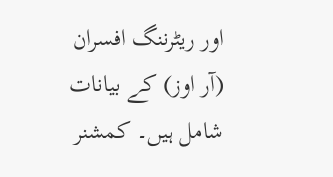اور ریٹرننگ افسران (آر اوز) کے بیانات شامل ہیں۔ کمشنر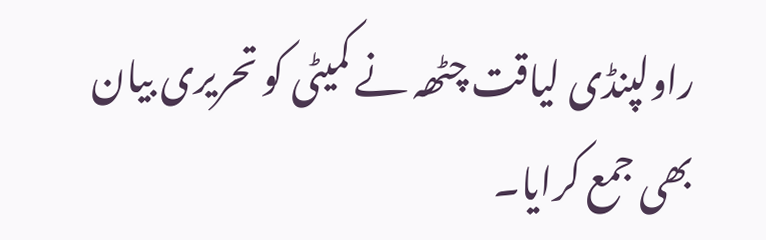راولپنڈی لیاقت چٹھہ نے کمیٹی کو تحریری بیان بھی جمع کرایا۔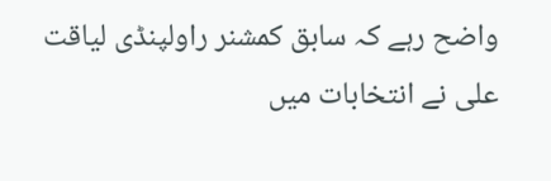واضح رہے کہ سابق کمشنر راولپنڈی لیاقت علی نے انتخابات میں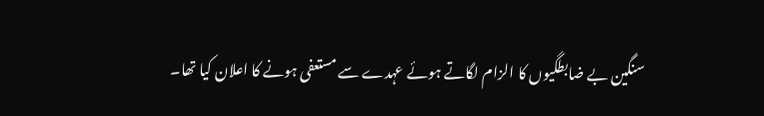سنگین بے ضابطگیوں کا الزام لگاتے ہوئے عہدے سے مستعفی ہونے کا اعلان کیا تھا۔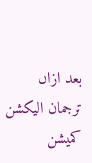بعد ازاں ترجمان الیکشن کمیشن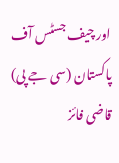اور چیف جسٹس آف پاکستان (سی جے پی) قاضی فائز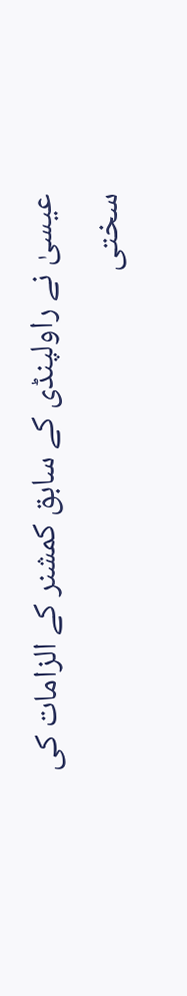عیسیٰ نے راولپنڈی کے سابق کمشنر کے الزامات کی سختی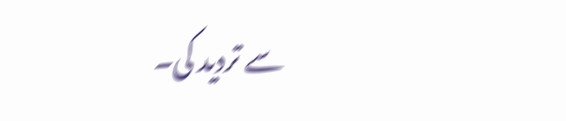سے تردید کی۔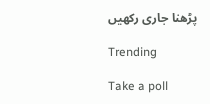پڑھنا جاری رکھیں

Trending

Take a poll